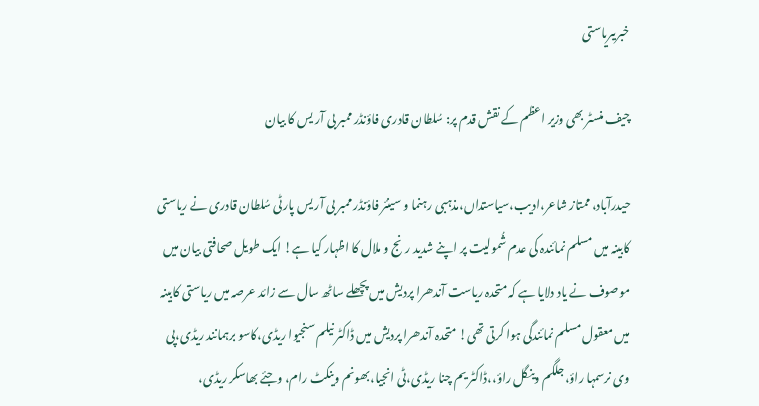خبریںریاستی

چیف منسٹر بھی وزیر اعظم کے نقش قدم پر: سُلطان قادری فاؤنڈر ممبر بی آر یس کا بیان

حیدرآباد، ممتاز شاعر،ادیب،سیاستداں،مذہبی رہنما و سینئر فاؤنڈر ممبر بی آر یس پارٹی سُلطان قادری نے ریاستی کابینہ میں مسلم نمائندہ کی عدم شُمولیت پر اپنے شدید رنج و ملال کا اظہار کیا ہے! ایک طویل صحافتی بیان میں موصوف نے یاد دلایا ہے کہ متحدہ ریاست آندھرا پردیش میں پچھلے ساٹھ سال سے زائد عرصہ میں ریاستی کابینہ میں معقول مسلم نمائندگی ہوا کرتی تھی! متحدہ آندھرا پردیش میں ڈاکٹر نیلم سنجیوا ریڈی،کاسو برہمانند ریڈی،پی وی نرسمہا راؤ،جلگم وینگل راؤ،،ڈاکٹر یم چنا ریڈی،ٹی انجیا،بھونم وینکٹ رام، وجئے بھاسکر ریڈی،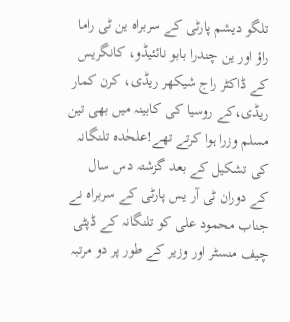تلگو دیشم پارٹی کے سربراہ ین ٹی راما راؤ اور ین چندرا بابو نائئیڈو، کانگریس کے ڈاکٹر راج شیکھر ریڈی، کرن کمار ریڈی،کے روسیا کی کابینہ میں بھی تین مسلم وزرا ہوا کرتے تھے!علحٰدہ تلنگانہ کی تشکیل کے بعد گزشتہ دس سال کے دوران ٹی آر یس پارٹی کے سربراہ نے جناب محمود علی کو تلنگانہ کے ڈپٹی چیف منسٹر اور وزیر کے طور پر دو مرتبہ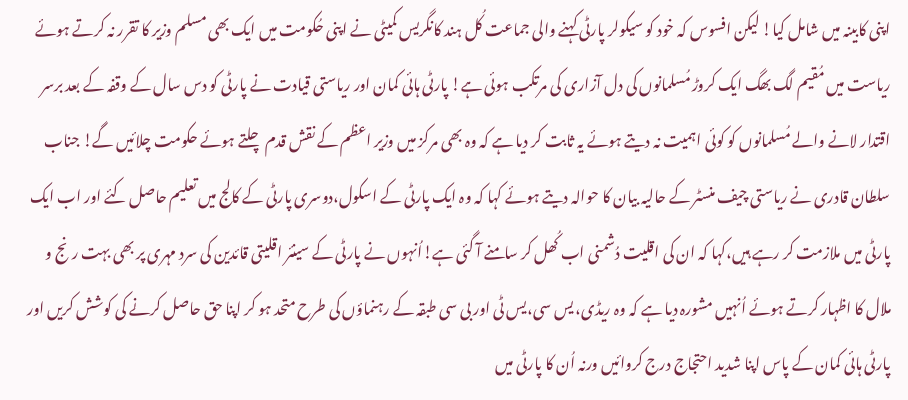اپنی کابینہ میں شامل کیا! لیکن افسوس کہ خود کو سیکولر پارٹی کہنے والی جماعت کُل ہند کانگریس کمیٹی نے اپنی حُکومت میں ایک بھی مسلم وزیر کا تقرر نہ کرتے ہوئے ریاست میں مُقیم لگ بھگ ایک کروڑ مُسلمانوں کی دل آزاری کی مرتکب ہوئی ہے! پارٹی ہائی کمان اور ریاستی قیادت نے پارٹی کو دس سال کے وقفہ کے بعد برسر اقتدار لانے والے مُسلمانوں کو کوئی اہمیت نہ دیتے ہوئے یہ ثابت کر دیا ہے کہ وہ بھی مرکز میں وزیر اعظم کے نقش قدم چلتے ہوئے حکومت چلائیں گے! جناب سلطان قادری نے ریاستی چیف منسٹر کے حالیہ بیان کا حوالہ دیتے ہوئے کہا کہ وہ ایک پارٹی کے اسکول،دوسری پارٹی کے کالج میں تعلیم حاصل کئے اور اب ایک پارٹی میں ملازمت کر رہے ہیں،کہا کہ ان کی اقلیت دُشمنی اب کُھل کر سامنے آ گئی ہے!اُنہوں نے پارٹی کے سینئر اقلیتی قائدین کی سرد مہری پر بھی بہت رنج و ملال کا اظہار کرتے ہوئے اُنہیں مشورہ دیا ہے کہ وہ ریڈی، یس سی،یس ٹی اور بی سی طبقہ کے رہنماؤں کی طرح متحد ہو کر اپنا حق حاصل کرنے کی کوشش کریں اور پارٹی ہائی کمان کے پاس اپنا شدید احتجاج درج کروائیں ورنہ اُن کا پارٹی میں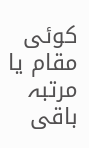کوئی مقام یا مرتبہ باقی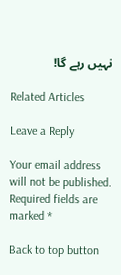نہیں رہے گا!

Related Articles

Leave a Reply

Your email address will not be published. Required fields are marked *

Back to top button